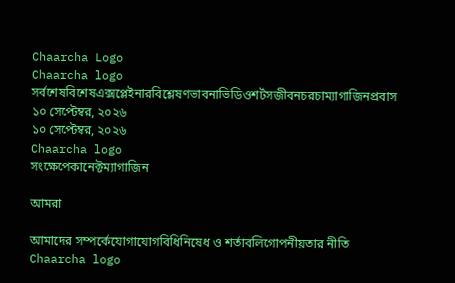Chaarcha Logo
Chaarcha logo
সর্বশেষবিশেষএক্সপ্লেইনারবিশ্লেষণভাবনাভিডিওশর্টসজীবনচরচাম্যাগাজিনপ্রবাস
১০ সেপ্টেম্বর, ২০২৬
১০ সেপ্টেম্বর, ২০২৬
Chaarcha logo
সংক্ষেপেকানেক্টম্যাগাজিন

আমরা

আমাদের সম্পর্কেযোগাযোগবিধিনিষেধ ও শর্তাবলিগোপনীয়তার নীতি
Chaarcha logo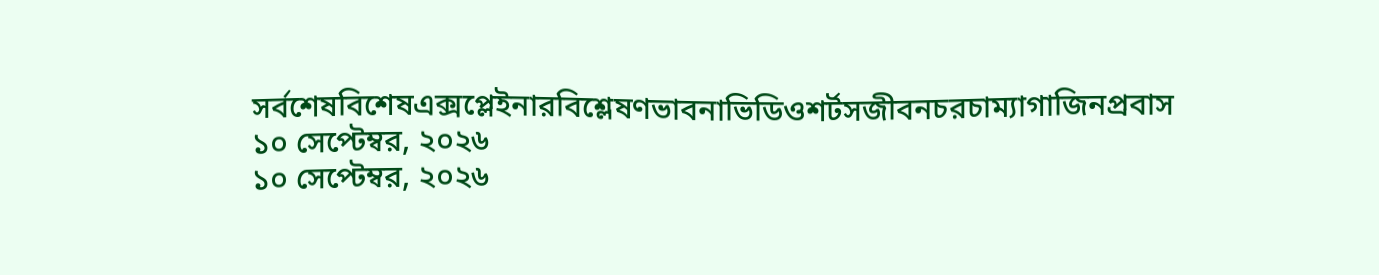সর্বশেষবিশেষএক্সপ্লেইনারবিশ্লেষণভাবনাভিডিওশর্টসজীবনচরচাম্যাগাজিনপ্রবাস
১০ সেপ্টেম্বর, ২০২৬
১০ সেপ্টেম্বর, ২০২৬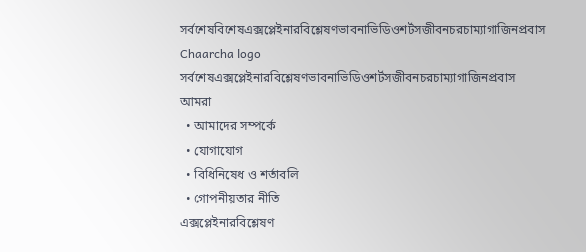সর্বশেষবিশেষএক্সপ্লেইনারবিশ্লেষণভাবনাভিডিওশর্টসজীবনচরচাম্যাগাজিনপ্রবাস
Chaarcha logo
সর্বশেষএক্সপ্লেইনারবিশ্লেষণভাবনাভিডিওশর্টসজীবনচরচাম্যাগাজিনপ্রবাস
আমরা
  • আমাদের সম্পর্কে
  • যোগাযোগ
  • বিধিনিষেধ ও শর্তাবলি
  • গোপনীয়তার নীতি
এক্সপ্লেইনারবিশ্লেষণ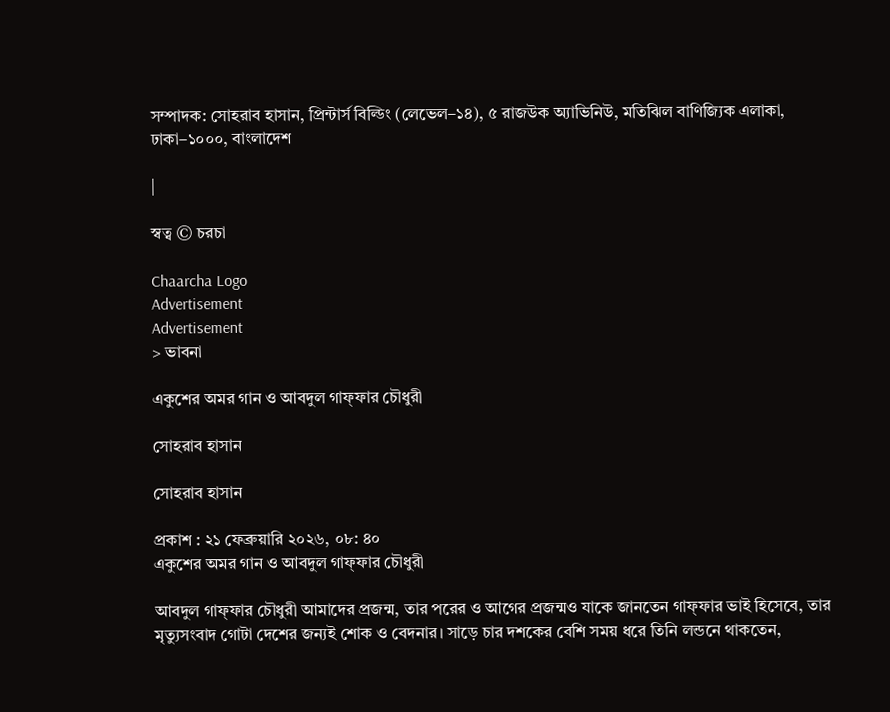সম্পাদক: সোহরাব হাসান, প্রিন্টার্স বিল্ডিং (লেভেল–১৪), ৫ রাজউক অ্যাভিনিউ, মতিঝিল বাণিজ্যিক এলাকা, ঢাকা–১০০০, বাংলাদেশ

|

স্বত্ব © চরচা

Chaarcha Logo
Advertisement
Advertisement
> ভাবনা

একুশের অমর গান ও আবদুল গাফ্‌ফার চৌধুরী

সোহরাব হাসান

সোহরাব হাসান

প্রকাশ : ২১ ফেব্রুয়ারি ২০২৬, ০৮: ৪০
একুশের অমর গান ও আবদুল গাফ্‌ফার চৌধুরী

আবদুল গাফ্‌ফার চৌধুরী আমাদের প্রজন্ম, তার পরের ও আগের প্রজন্মও যাকে জানতেন গাফ্‌ফার ভাই হিসেবে, তার মৃত্যুসংবাদ গোটা দেশের জন্যই শোক ও বেদনার। সাড়ে চার দশকের বেশি সময় ধরে তিনি লন্ডনে থাকতেন,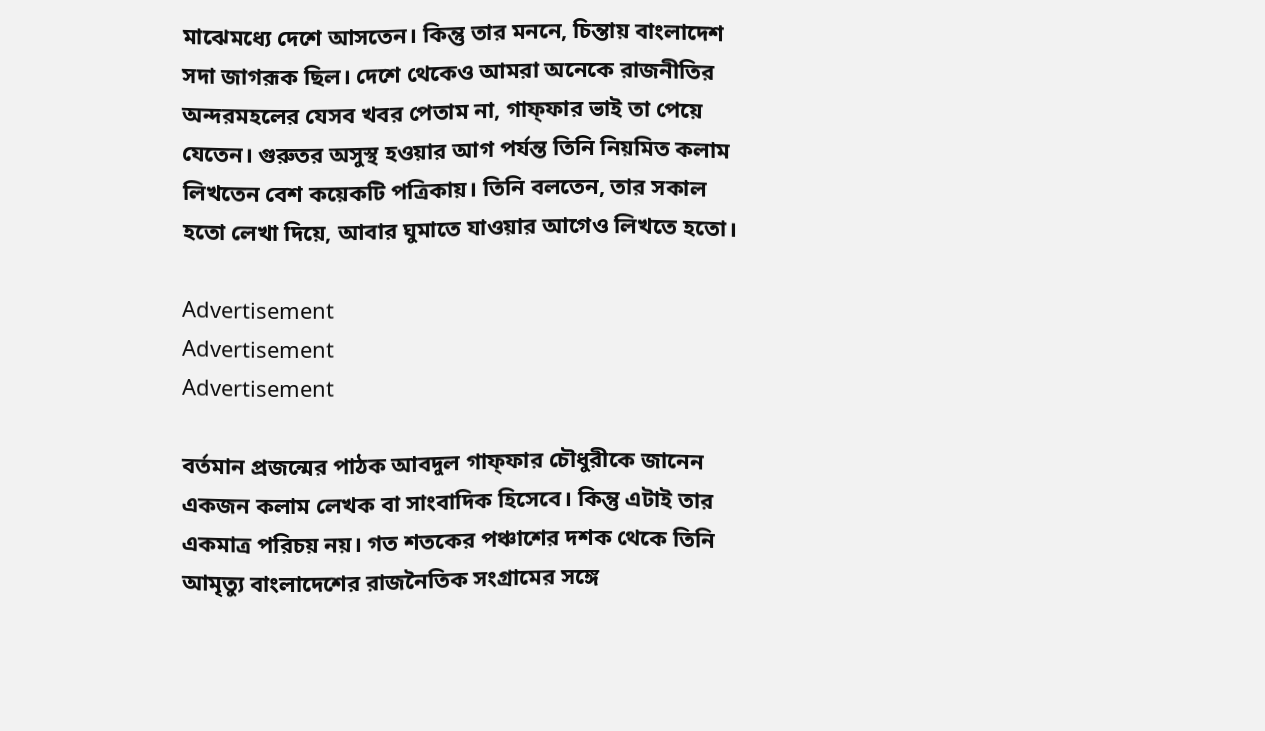মাঝেমধ্যে দেশে আসতেন। কিন্তু তার মননে, চিন্তায় বাংলাদেশ সদা জাগরূক ছিল। দেশে থেকেও আমরা অনেকে রাজনীতির অন্দরমহলের যেসব খবর পেতাম না, গাফ্‌ফার ভাই তা পেয়ে যেতেন। গুরুতর অসুস্থ হওয়ার আগ পর্যন্ত তিনি নিয়মিত কলাম লিখতেন বেশ কয়েকটি পত্রিকায়। তিনি বলতেন, তার সকাল হতো লেখা দিয়ে, আবার ঘুমাতে যাওয়ার আগেও লিখতে হতো।

Advertisement
Advertisement
Advertisement

বর্তমান প্রজন্মের পাঠক আবদুল গাফ্‌ফার চৌধুরীকে জানেন একজন কলাম লেখক বা সাংবাদিক হিসেবে। কিন্তু এটাই তার একমাত্র পরিচয় নয়। গত শতকের পঞ্চাশের দশক থেকে তিনি আমৃত্যু বাংলাদেশের রাজনৈতিক সংগ্রামের সঙ্গে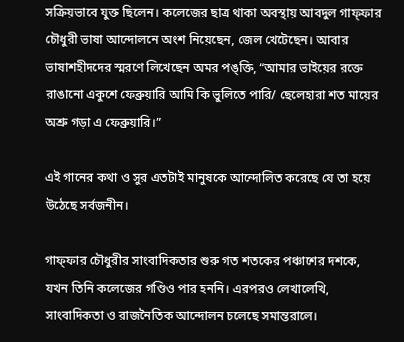সক্রিয়ভাবে যুক্ত ছিলেন। কলেজের ছাত্র থাকা অবস্থায় আবদুল গাফ্‌ফার চৌধুরী ভাষা আন্দোলনে অংশ নিয়েছেন, জেল খেটেছেন। আবার ভাষাশহীদদের স্মরণে লিখেছেন অমর পঙ্‌ক্তি, “আমার ভাইয়ের রক্তে রাঙানো একুশে ফেব্রুয়ারি আমি কি ভুলিতে পারি/ ছেলেহারা শত মায়ের অশ্রু গড়া এ ফেব্রুয়ারি।”

এই গানের কথা ও সুর এতটাই মানুষকে আন্দোলিত করেছে যে তা হয়ে উঠেছে সর্বজনীন।

গাফ্‌ফার চৌধুরীর সাংবাদিকতার শুরু গত শতকের পঞ্চাশের দশকে, যখন তিনি কলেজের গণ্ডিও পার হননি। এরপরও লেখালেখি, সাংবাদিকতা ও রাজনৈতিক আন্দোলন চলেছে সমান্তরালে।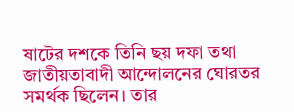ষাটের দশকে তিনি ছয় দফা তথা জাতীয়তাবাদী আন্দোলনের ঘোরতর সমর্থক ছিলেন। তার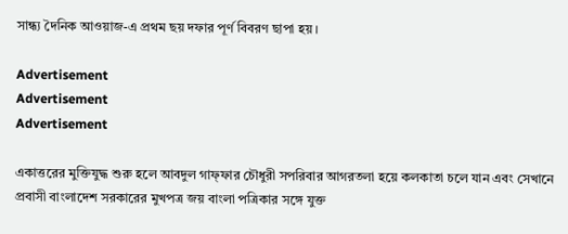সান্ধ্য দৈনিক আওয়াজ-এ প্রথম ছয় দফার পূর্ণ বিবরণ ছাপা হয়।

Advertisement
Advertisement
Advertisement

একাত্তরের মুক্তিযুদ্ধ শুরু হলে আবদুল গাফ্‌ফার চৌধুরী সপরিবার আগরতলা হয়ে কলকাতা চলে যান এবং সেখানে প্রবাসী বাংলাদেশ সরকারের মুখপত্র জয় বাংলা পত্রিকার সঙ্গে যুক্ত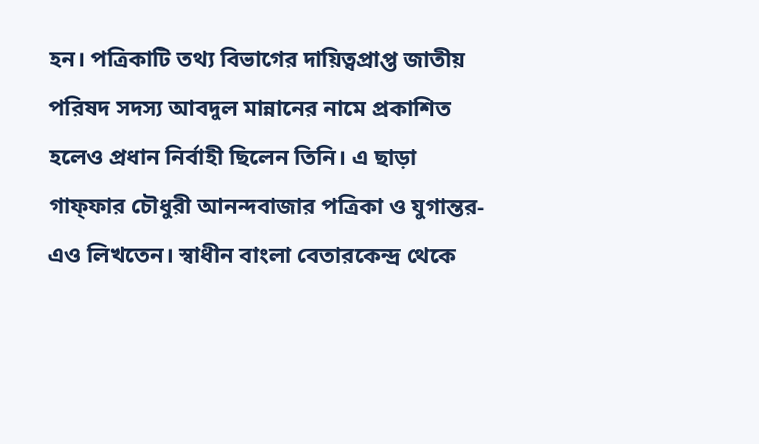হন। পত্রিকাটি তথ্য বিভাগের দায়িত্বপ্রাপ্ত জাতীয় পরিষদ সদস্য আবদুল মান্নানের নামে প্রকাশিত হলেও প্রধান নির্বাহী ছিলেন তিনি। এ ছাড়া গাফ্‌ফার চৌধুরী আনন্দবাজার পত্রিকা ও যুগান্তর-এও লিখতেন। স্বাধীন বাংলা বেতারকেন্দ্র থেকে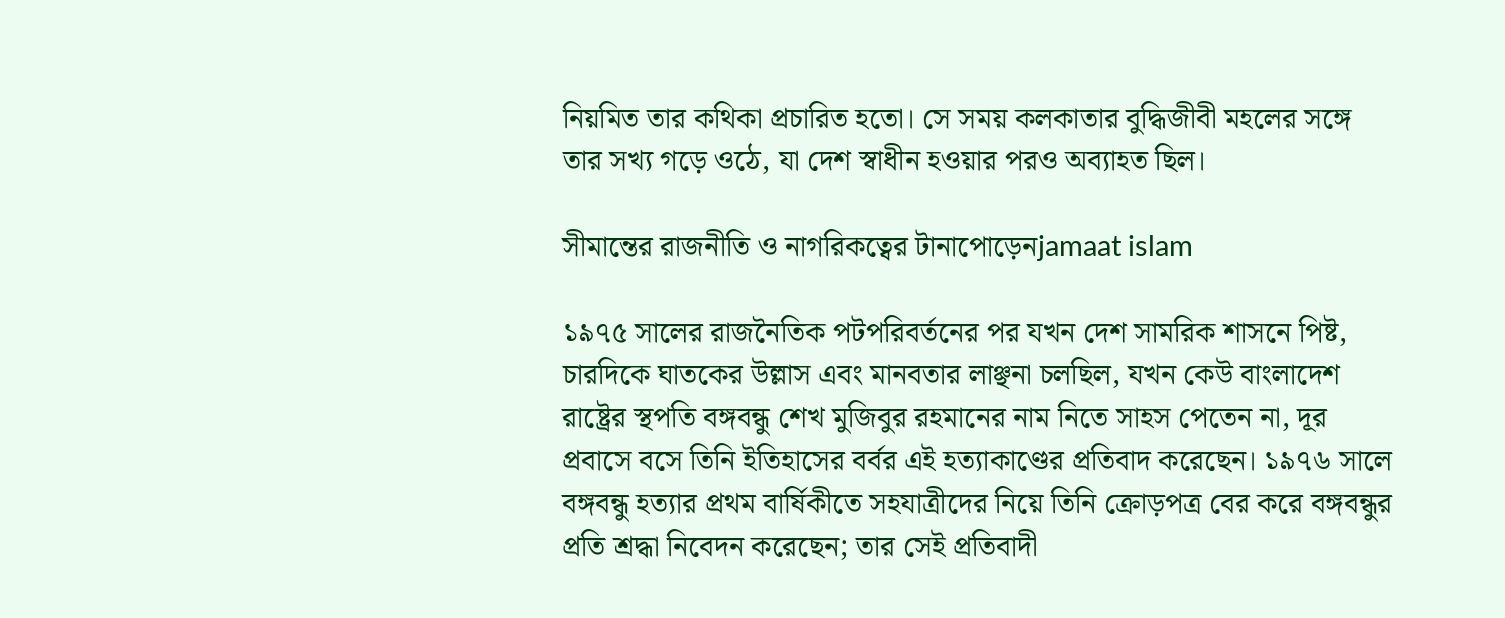নিয়মিত তার কথিকা প্রচারিত হতো। সে সময় কলকাতার বুদ্ধিজীবী মহলের সঙ্গে তার সখ্য গড়ে ওঠে, যা দেশ স্বাধীন হওয়ার পরও অব্যাহত ছিল।

সীমান্তের রাজনীতি ও নাগরিকত্বের টানাপোড়েনjamaat islam

১৯৭৫ সালের রাজনৈতিক পটপরিবর্তনের পর যখন দেশ সামরিক শাসনে পিষ্ট, চারদিকে ঘাতকের উল্লাস এবং মানবতার লাঞ্ছনা চলছিল, যখন কেউ বাংলাদেশ রাষ্ট্রের স্থপতি বঙ্গবন্ধু শেখ মুজিবুর রহমানের নাম নিতে সাহস পেতেন না, দূর প্রবাসে বসে তিনি ইতিহাসের বর্বর এই হত্যাকাণ্ডের প্রতিবাদ করেছেন। ১৯৭৬ সালে বঙ্গবন্ধু হত্যার প্রথম বার্ষিকীতে সহযাত্রীদের নিয়ে তিনি ক্রোড়পত্র বের করে বঙ্গবন্ধুর প্রতি শ্রদ্ধা নিবেদন করেছেন; তার সেই প্রতিবাদী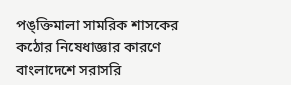পঙ্‌ক্তিমালা সামরিক শাসকের কঠোর নিষেধাজ্ঞার কারণে বাংলাদেশে সরাসরি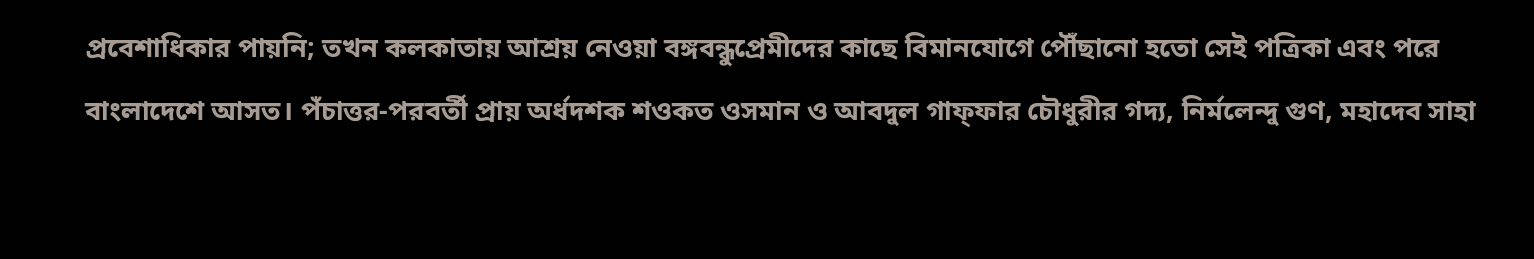প্রবেশাধিকার পায়নি; তখন কলকাতায় আশ্রয় নেওয়া বঙ্গবন্ধুপ্রেমীদের কাছে বিমানযোগে পৌঁছানো হতো সেই পত্রিকা এবং পরে বাংলাদেশে আসত। পঁচাত্তর-পরবর্তী প্রায় অর্ধদশক শওকত ওসমান ও আবদুল গাফ্‌ফার চৌধুরীর গদ্য, নির্মলেন্দু গুণ, মহাদেব সাহা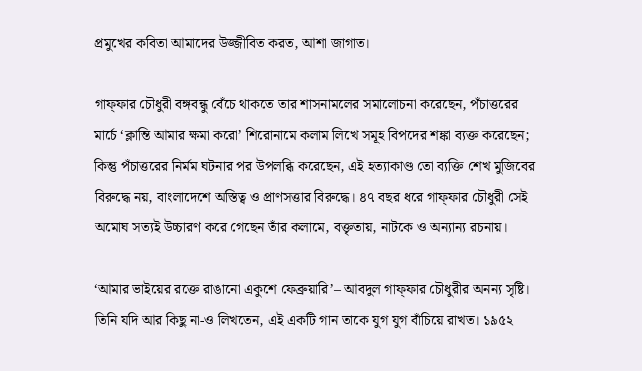প্রমুখের কবিতা আমাদের উজ্জীবিত করত, আশা জাগাত।

গাফ্‌ফার চৌধুরী বঙ্গবন্ধু বেঁচে থাকতে তার শাসনামলের সমালোচনা করেছেন, পঁচাত্তরের মার্চে ‘ক্লান্তি আমার ক্ষমা করো’ শিরোনামে কলাম লিখে সমূহ বিপদের শঙ্কা ব্যক্ত করেছেন; কিন্তু পঁচাত্তরের নির্মম ঘটনার পর উপলব্ধি করেছেন, এই হত্যাকাণ্ড তো ব্যক্তি শেখ মুজিবের বিরুদ্ধে নয়, বাংলাদেশে অস্তিত্ব ও প্রাণসত্তার বিরুদ্ধে। ৪৭ বছর ধরে গাফ্ফার চৌধুরী সেই অমোঘ সত্যই উচ্চারণ করে গেছেন তাঁর কলামে, বক্তৃতায়, নাটকে ও অন্যান্য রচনায়।

‘আমার ভাইয়ের রক্তে রাঙানো একুশে ফেব্রুয়ারি’– আবদুল গাফ্ফার চৌধুরীর অনন্য সৃষ্টি। তিনি যদি আর কিছু না-ও লিখতেন, এই একটি গান তাকে যুগ যুগ বাঁচিয়ে রাখত। ১৯৫২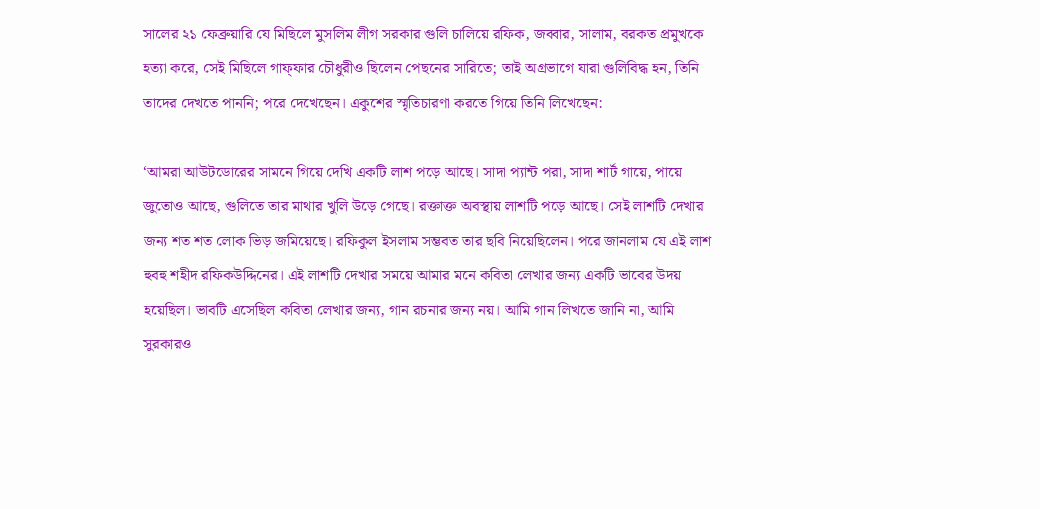সালের ২১ ফেব্রুয়ারি যে মিছিলে মুসলিম লীগ সরকার গুলি চালিয়ে রফিক, জব্বার, সালাম, বরকত প্রমুখকে হত্যা করে, সেই মিছিলে গাফ্ফার চৌধুরীও ছিলেন পেছনের সারিতে; তাই অগ্রভাগে যারা গুলিবিদ্ধ হন, তিনি তাদের দেখতে পাননি; পরে দেখেছেন। একুশের স্মৃতিচারণা করতে গিয়ে তিনি লিখেছেন:

‘আমরা আউটডোরের সামনে গিয়ে দেখি একটি লাশ পড়ে আছে। সাদা প্যান্ট পরা, সাদা শার্ট গায়ে, পায়ে জুতোও আছে, গুলিতে তার মাথার খুলি উড়ে গেছে। রক্তাক্ত অবস্থায় লাশটি পড়ে আছে। সেই লাশটি দেখার জন্য শত শত লোক ভিড় জমিয়েছে। রফিকুল ইসলাম সম্ভবত তার ছবি নিয়েছিলেন। পরে জানলাম যে এই লাশ হুবহু শহীদ রফিকউদ্দিনের। এই লাশটি দেখার সময়ে আমার মনে কবিতা লেখার জন্য একটি ভাবের উদয় হয়েছিল। ভাবটি এসেছিল কবিতা লেখার জন্য, গান রচনার জন্য নয়। আমি গান লিখতে জানি না, আমি সুরকারও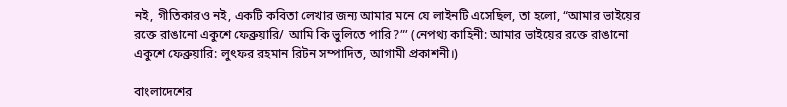নই, গীতিকারও নই, একটি কবিতা লেখার জন্য আমার মনে যে লাইনটি এসেছিল, তা হলো, “আমার ভাইয়ের রক্তে রাঙানো একুশে ফেব্রুয়ারি/ আমি কি ভুলিতে পারি?”’ (নেপথ্য কাহিনী: আমার ভাইয়ের রক্তে রাঙানো একুশে ফেব্রুয়ারি: লুৎফর রহমান রিটন সম্পাদিত, আগামী প্রকাশনী।)

বাংলাদেশের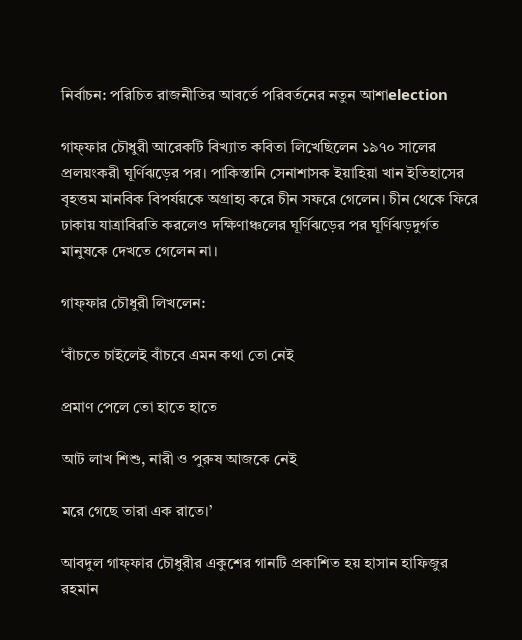নির্বাচন: পরিচিত রাজনীতির আবর্তে পরিবর্তনের নতুন আশাelection

গাফ্‌ফার চৌধুরী আরেকটি বিখ্যাত কবিতা লিখেছিলেন ১৯৭০ সালের প্রলয়ংকরী ঘূর্ণিঝড়ের পর। পাকিস্তানি সেনাশাসক ইয়াহিয়া খান ইতিহাসের বৃহত্তম মানবিক বিপর্যয়কে অগ্রাহ্য করে চীন সফরে গেলেন। চীন থেকে ফিরে ঢাকায় যাত্রাবিরতি করলেও দক্ষিণাঞ্চলের ঘূর্ণিঝড়ের পর ঘূর্ণিঝড়দুর্গত মানুষকে দেখতে গেলেন না।

গাফ্‌ফার চৌধুরী লিখলেন:

‘বাঁচতে চাইলেই বাঁচবে এমন কথা তো নেই

প্রমাণ পেলে তো হাতে হাতে

আট লাখ শিশু, নারী ও পুরুষ আজকে নেই

মরে গেছে তারা এক রাতে।’

আবদুল গাফ্ফার চৌধুরীর একুশের গানটি প্রকাশিত হয় হাসান হাফিজুর রহমান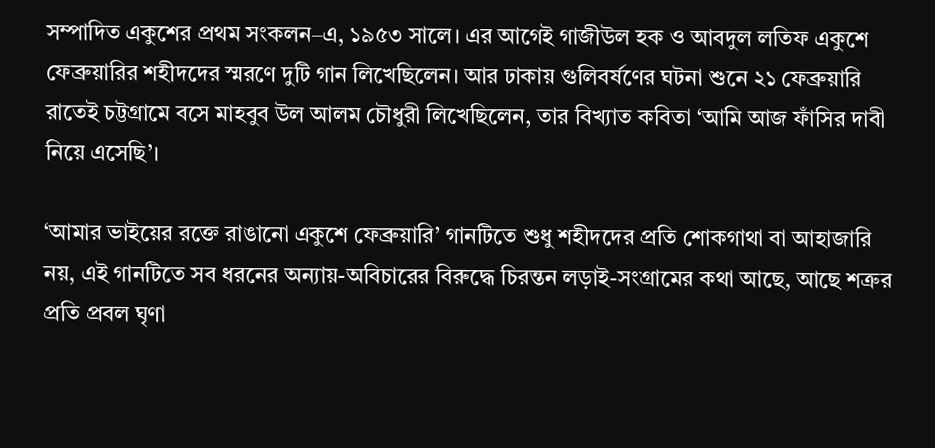সম্পাদিত একুশের প্রথম সংকলন–এ, ১৯৫৩ সালে। এর আগেই গাজীউল হক ও আবদুল লতিফ একুশে ফেব্রুয়ারির শহীদদের স্মরণে দুটি গান লিখেছিলেন। আর ঢাকায় গুলিবর্ষণের ঘটনা শুনে ২১ ফেব্রুয়ারি রাতেই চট্টগ্রামে বসে মাহবুব উল আলম চৌধুরী লিখেছিলেন, তার বিখ্যাত কবিতা ‘আমি আজ ফাঁসির দাবী নিয়ে এসেছি’।

‘আমার ভাইয়ের রক্তে রাঙানো একুশে ফেব্রুয়ারি’ গানটিতে শুধু শহীদদের প্রতি শোকগাথা বা আহাজারি নয়, এই গানটিতে সব ধরনের অন্যায়-অবিচারের বিরুদ্ধে চিরন্তন লড়াই-সংগ্রামের কথা আছে, আছে শত্রুর প্রতি প্রবল ঘৃণা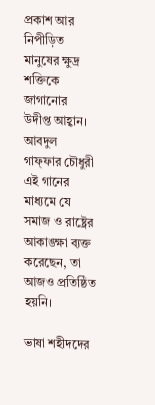প্রকাশ আর নিপীড়িত মানুষের ক্ষুদ্র শক্তিকে জাগানোর উদীপ্ত আহ্বান। আবদুল গাফ্ফার চৌধুরী এই গানের মাধ্যমে যে সমাজ ও রাষ্ট্রের আকাঙ্ক্ষা ব্যক্ত করেছেন, তা আজও প্রতিষ্ঠিত হয়নি।

ভাষা শহীদদের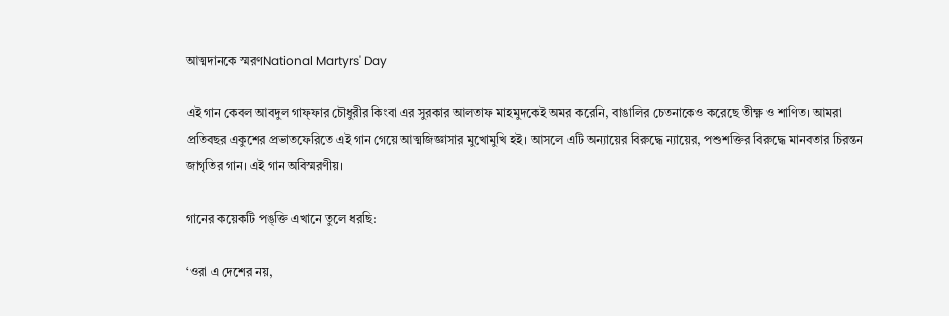আত্মদানকে স্মরণNational Martyrs' Day

এই গান কেবল আবদুল গাফ্ফার চৌধুরীর কিংবা এর সুরকার আলতাফ মাহমুদকেই অমর করেনি, বাঙালির চেতনাকেও করেছে তীক্ষ্ণ ও শাণিত। আমরা প্রতিবছর একুশের প্রভাতফেরিতে এই গান গেয়ে আত্মজিজ্ঞাসার মুখোমুখি হই। আসলে এটি অন্যায়ের বিরুদ্ধে ন্যায়ের, পশুশক্তির বিরুদ্ধে মানবতার চিরন্তন জাগৃতির গান। এই গান অবিস্মরণীয়।

গানের কয়েকটি পঙ্‌ক্তি এখানে তুলে ধরছি:

‘ওরা এ দেশের নয়,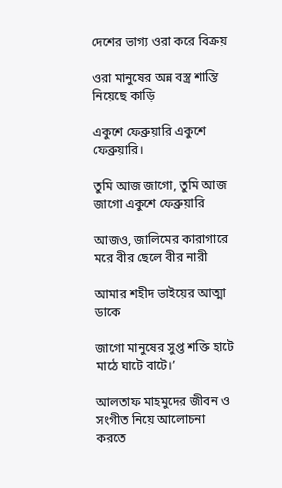দেশের ভাগ্য ওরা করে বিক্রয়

ওরা মানুষের অন্ন বস্ত্র শান্তি নিয়েছে কাড়ি

একুশে ফেব্রুয়ারি একুশে ফেব্রুয়ারি।

তুমি আজ জাগো, তুমি আজ জাগো একুশে ফেব্রুয়ারি

আজও, জালিমের কারাগারে মরে বীর ছেলে বীর নারী

আমার শহীদ ভাইয়ের আত্মা ডাকে

জাগো মানুষের সুপ্ত শক্তি হাটে মাঠে ঘাটে বাটে।’

আলতাফ মাহমুদের জীবন ও সংগীত নিয়ে আলোচনা করতে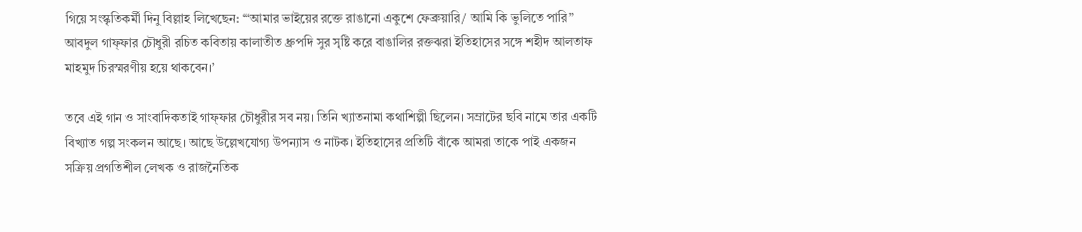গিয়ে সংস্কৃতিকর্মী দিনু বিল্লাহ লিখেছেন: ‘“আমার ভাইয়ের রক্তে রাঙানো একুশে ফেব্রুয়ারি/ আমি কি ভুলিতে পারি” আবদুল গাফ্ফার চৌধুরী রচিত কবিতায় কালাতীত ধ্রুপদি সুর সৃষ্টি করে বাঙালির রক্তঝরা ইতিহাসের সঙ্গে শহীদ আলতাফ মাহমুদ চিরস্মরণীয় হয়ে থাকবেন।’

তবে এই গান ও সাংবাদিকতাই গাফ্‌ফার চৌধুরীর সব নয়। তিনি খ্যাতনামা কথাশিল্পী ছিলেন। সম্রাটের ছবি নামে তার একটি বিখ্যাত গল্প সংকলন আছে। আছে উল্লেখযোগ্য উপন্যাস ও নাটক। ইতিহাসের প্রতিটি বাঁকে আমরা তাকে পাই একজন সক্রিয় প্রগতিশীল লেখক ও রাজনৈতিক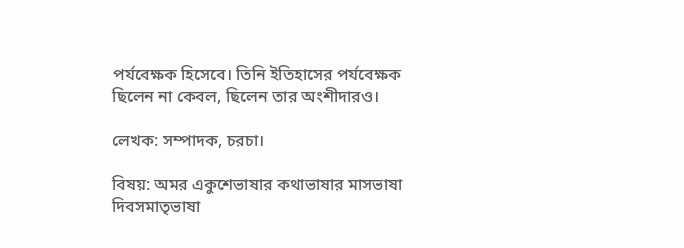পর্যবেক্ষক হিসেবে। তিনি ইতিহাসের পর্যবেক্ষক ছিলেন না কেবল, ছিলেন তার অংশীদারও।

লেখক: সম্পাদক, চরচা।

বিষয়: অমর একুশেভাষার কথাভাষার মাসভাষা দিবসমাতৃভাষা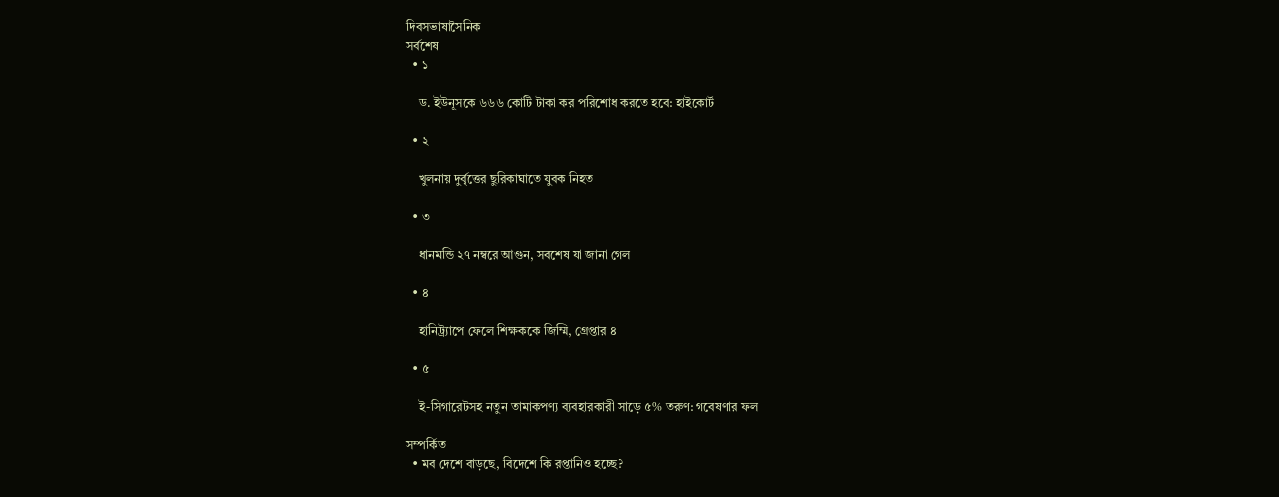দিবসভাষাসৈনিক
সর্বশেষ
  • ১

    ড. ইউনূসকে ৬৬৬ কোটি টাকা কর পরিশোধ করতে হবে: হাইকোর্ট

  • ২

    খুলনায় দুর্বৃত্তের ছুরিকাঘাতে যুবক নিহত

  • ৩

    ধানমন্ডি ২৭ নম্বরে আগুন, সবশেষ যা জানা গেল

  • ৪

    হানিট্র্যাপে ফেলে শিক্ষককে জিম্মি, গ্রেপ্তার ৪

  • ৫

    ই-সিগারেটসহ নতুন তামাকপণ্য ব্যবহারকারী সাড়ে ৫% তরুণ: গবেষণার ফল

সম্পর্কিত
  • মব দেশে বাড়ছে, বিদেশে কি রপ্তানিও হচ্ছে?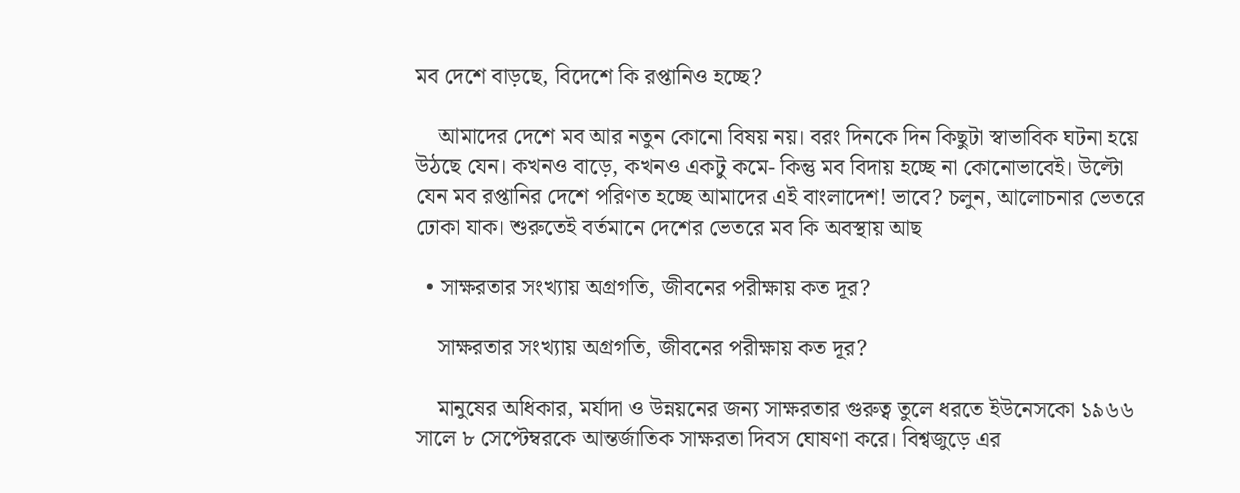মব দেশে বাড়ছে, বিদেশে কি রপ্তানিও হচ্ছে?

    আমাদের দেশে মব আর নতুন কোনো বিষয় নয়। বরং দিনকে দিন কিছুটা স্বাভাবিক ঘটনা হয়ে উঠছে যেন। কখনও বাড়ে, কখনও একটু কমে- কিন্তু মব বিদায় হচ্ছে না কোনোভাবেই। উল্টো যেন মব রপ্তানির দেশে পরিণত হচ্ছে আমাদের এই বাংলাদেশ! ভাবে? চলুন, আলোচনার ভেতরে ঢোকা যাক। শুরুতেই বর্তমানে দেশের ভেতরে মব কি অবস্থায় আছ

  • সাক্ষরতার সংখ্যায় অগ্রগতি, জীবনের পরীক্ষায় কত দূর?

    সাক্ষরতার সংখ্যায় অগ্রগতি, জীবনের পরীক্ষায় কত দূর?

    মানুষের অধিকার, মর্যাদা ও উন্নয়নের জন্য সাক্ষরতার গুরুত্ব তুলে ধরতে ইউনেসকো ১৯৬৬ সালে ৮ সেপ্টেম্বরকে আন্তর্জাতিক সাক্ষরতা দিবস ঘোষণা করে। বিশ্বজুড়ে এর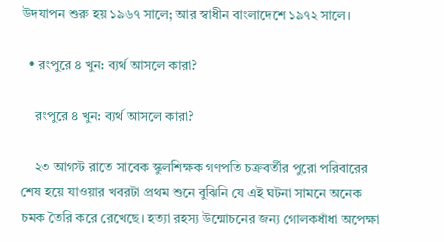উদযাপন শুরু হয় ১৯৬৭ সালে; আর স্বাধীন বাংলাদেশে ১৯৭২ সালে।

  • রংপুরে ৪ খুন: ব্যর্থ আসলে কারা?

    রংপুরে ৪ খুন: ব্যর্থ আসলে কারা?

    ২৩ আগস্ট রাতে সাবেক স্কুলশিক্ষক গণপতি চক্রবর্তীর পুরো পরিবারের শেষ হয়ে যাওয়ার খবরটা প্রথম শুনে বুঝিনি যে এই ঘটনা সামনে অনেক চমক তৈরি করে রেখেছে। হত্যা রহস্য উন্মোচনের জন্য গোলকধাঁধা অপেক্ষা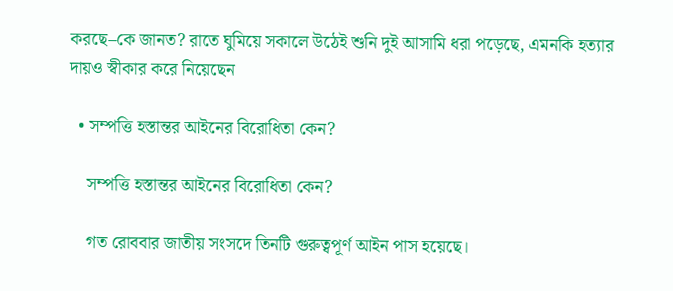করছে–কে জানত? রাতে ঘুমিয়ে সকালে উঠেই শুনি দুই আসামি ধরা পড়েছে, এমনকি হত্যার দায়ও স্বীকার করে নিয়েছেন

  • সম্পত্তি হস্তান্তর আইনের বিরোধিতা কেন?

    সম্পত্তি হস্তান্তর আইনের বিরোধিতা কেন?

    গত রোববার জাতীয় সংসদে তিনটি গুরুত্বপূর্ণ আইন পাস হয়েছে।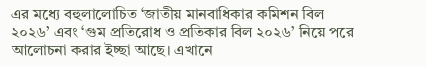এর মধ্যে বহুলালোচিত ‘জাতীয় মানবাধিকার কমিশন বিল ২০২৬’ এবং ‘গুম প্রতিরোধ ও প্রতিকার বিল ২০২৬’ নিয়ে পরে আলোচনা করার ইচ্ছা আছে। এখানে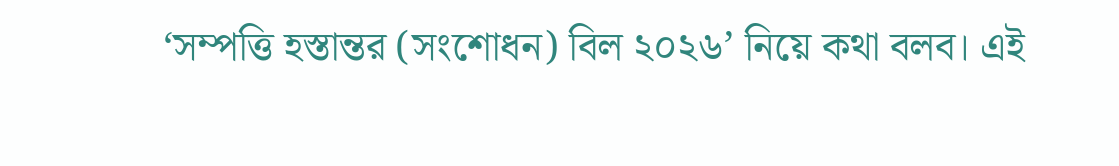‘সম্পত্তি হস্তান্তর (সংশোধন) বিল ২০২৬’ নিয়ে কথা বলব। এই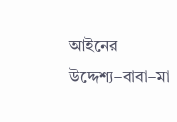আইনের উদ্দেশ্য–বাবা–মা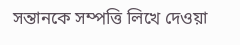সন্তানকে সম্পত্তি লিখে দেওয়া